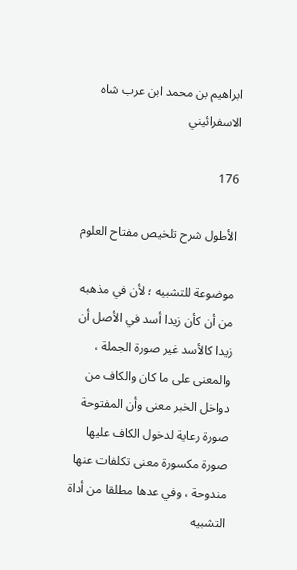ابراهيم بن محمد ابن عرب شاه الاسفرائيني

176

الأطول شرح تلخيص مفتاح العلوم

موضوعة للتشبيه ؛ لأن في مذهبه من أن كأن زيدا أسد في الأصل أن زيدا كالأسد غير صورة الجملة ، والمعنى على ما كان والكاف من دواخل الخبر معنى وأن المفتوحة صورة رعاية لدخول الكاف عليها صورة مكسورة معنى تكلفات عنها مندوحة ، وفي عدها مطلقا من أداة التشبيه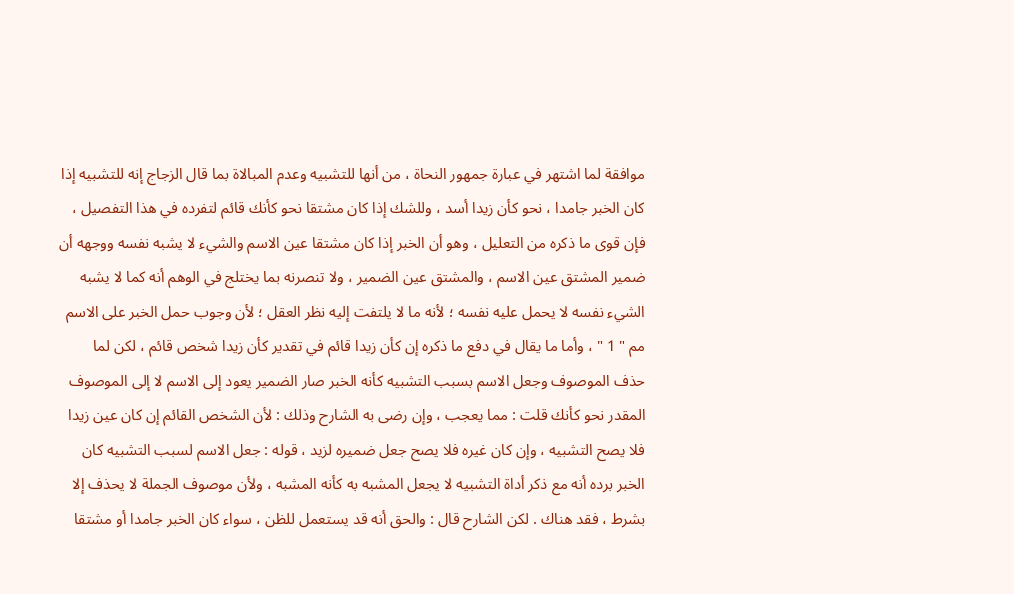موافقة لما اشتهر في عبارة جمهور النحاة ، من أنها للتشبيه وعدم المبالاة بما قال الزجاج إنه للتشبيه إذا كان الخبر جامدا ، نحو كأن زيدا أسد ، وللشك إذا كان مشتقا نحو كأنك قائم لتفرده في هذا التفصيل ، فإن قوى ما ذكره من التعليل ، وهو أن الخبر إذا كان مشتقا عين الاسم والشيء لا يشبه نفسه ووجهه أن ضمير المشتق عين الاسم ، والمشتق عين الضمير ، ولا تنصرنه بما يختلج في الوهم أنه كما لا يشبه الشيء نفسه لا يحمل عليه نفسه ؛ لأنه ما لا يلتفت إليه نظر العقل ؛ لأن وجوب حمل الخبر على الاسم مم " 1 " ، وأما ما يقال في دفع ما ذكره إن كأن زيدا قائم في تقدير كأن زيدا شخص قائم ، لكن لما حذف الموصوف وجعل الاسم بسبب التشبيه كأنه الخبر صار الضمير يعود إلى الاسم لا إلى الموصوف المقدر نحو كأنك قلت : مما يعجب ، وإن رضى به الشارح وذلك : لأن الشخص القائم إن كان عين زيدا فلا يصح التشبيه ، وإن كان غيره فلا يصح جعل ضميره لزيد ، قوله : جعل الاسم لسبب التشبيه كان الخبر برده أنه مع ذكر أداة التشبيه لا يجعل المشبه به كأنه المشبه ، ولأن موصوف الجملة لا يحذف إلا بشرط ، فقد هناك . لكن الشارح قال : والحق أنه قد يستعمل للظن ، سواء كان الخبر جامدا أو مشتقا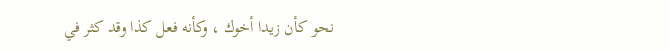نحو كأن زيدا أخوك ، وكأنه فعل كذا وقد كثر في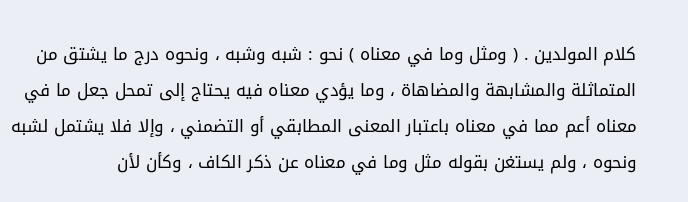كلام المولدين . ( ومثل وما في معناه ) نحو : شبه وشبه ، ونحوه درج ما يشتق من المتماثلة والمشابهة والمضاهاة ، وما يؤدي معناه فيه يحتاج إلى تمحل جعل ما في معناه أعم مما في معناه باعتبار المعنى المطابقي أو التضمني ، وإلا فلا يشتمل لشبه ونحوه ، ولم يستغن بقوله مثل وما في معناه عن ذكر الكاف ، وكأن لأن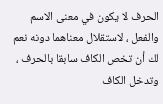الحرف لا يكون في معنى الاسم والفعل ، لاستقلال معناهما دونه نعم لك أن تخص الكاف سابقا بالحرف ، وتدخل الكاف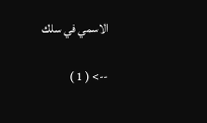الاسمي في سلك

--> ( 1 )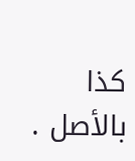كذا بالأصل .